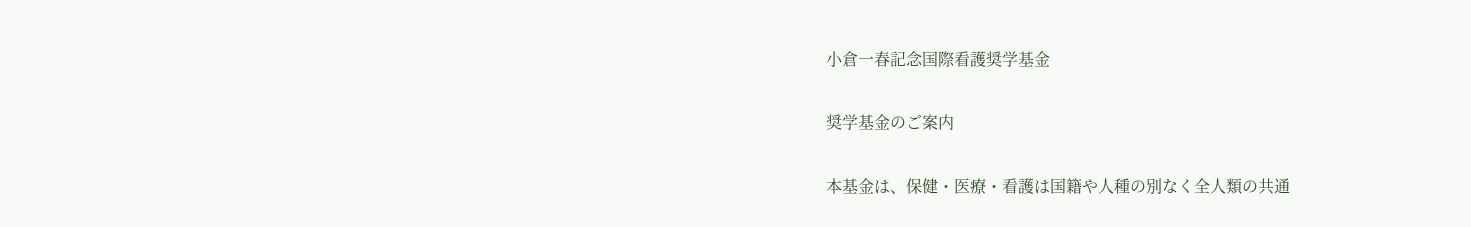小倉一春記念国際看護奨学基金

奨学基金のご案内

本基金は、保健・医療・看護は国籍や人種の別なく全人類の共通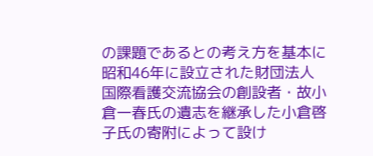の課題であるとの考え方を基本に昭和46年に設立された財団法人国際看護交流協会の創設者・故小倉一春氏の遺志を継承した小倉啓子氏の寄附によって設け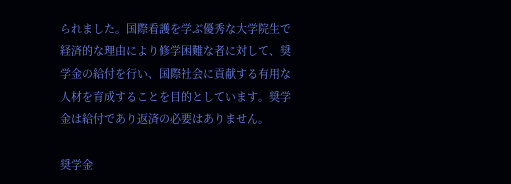られました。国際看護を学ぶ優秀な大学院生で経済的な理由により修学困難な者に対して、奨学金の給付を行い、国際社会に貢献する有用な人材を育成することを目的としています。奨学金は給付であり返済の必要はありません。

奨学金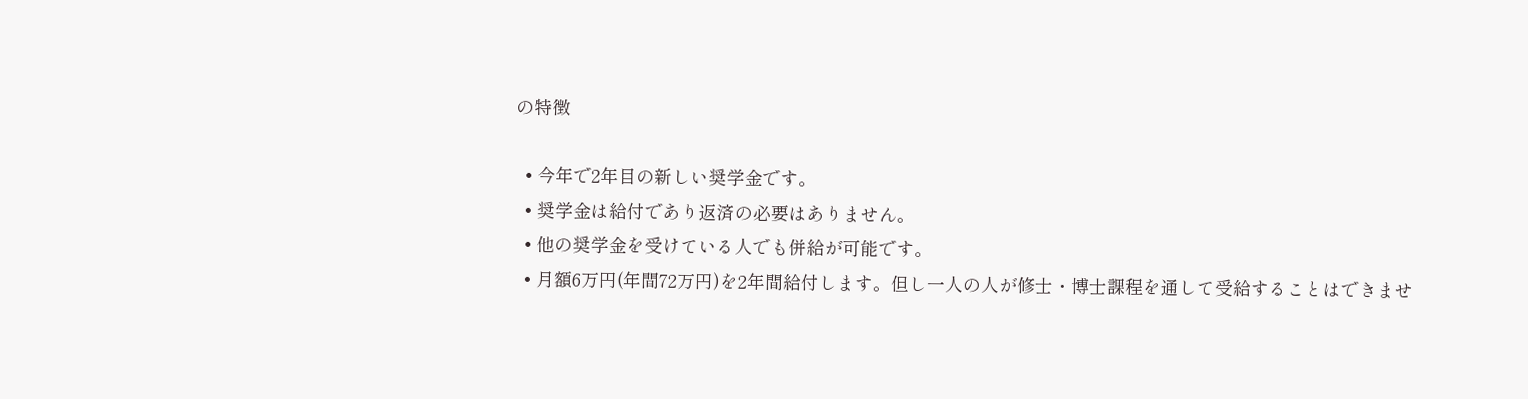の特徴

  • 今年で2年目の新しい奨学金です。
  • 奨学金は給付であり返済の必要はありません。
  • 他の奨学金を受けている人でも併給が可能です。
  • 月額6万円(年間72万円)を2年間給付します。但し一人の人が修士・博士課程を通して受給することはできませ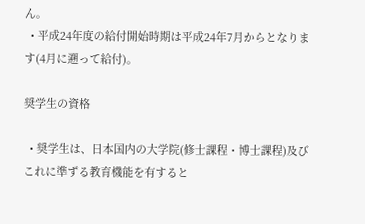ん。
  • 平成24年度の給付開始時期は平成24年7月からとなります(4月に遡って給付)。

奨学生の資格

  • 奨学生は、日本国内の大学院(修士課程・博士課程)及びこれに準ずる教育機能を有すると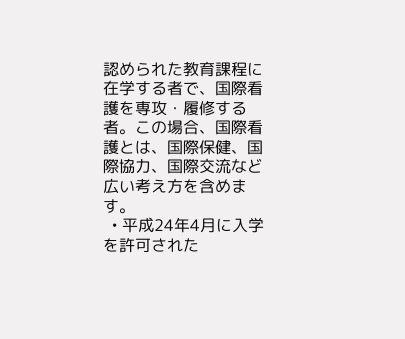認められた教育課程に在学する者で、国際看護を専攻・履修する者。この場合、国際看護とは、国際保健、国際協力、国際交流など広い考え方を含めます。
  • 平成24年4月に入学を許可された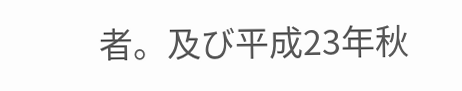者。及び平成23年秋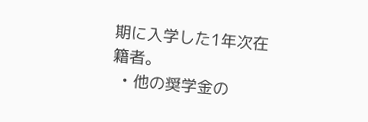期に入学した1年次在籍者。
  • 他の奨学金の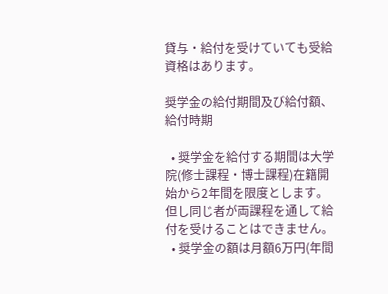貸与・給付を受けていても受給資格はあります。

奨学金の給付期間及び給付額、給付時期

  • 奨学金を給付する期間は大学院(修士課程・博士課程)在籍開始から2年間を限度とします。但し同じ者が両課程を通して給付を受けることはできません。
  • 奨学金の額は月額6万円(年間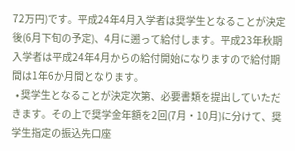72万円)です。平成24年4月入学者は奨学生となることが決定後(6月下旬の予定)、4月に遡って給付します。平成23年秋期入学者は平成24年4月からの給付開始になりますので給付期間は1年6か月間となります。
  • 奨学生となることが決定次第、必要書類を提出していただきます。その上で奨学金年額を2回(7月・10月)に分けて、奨学生指定の振込先口座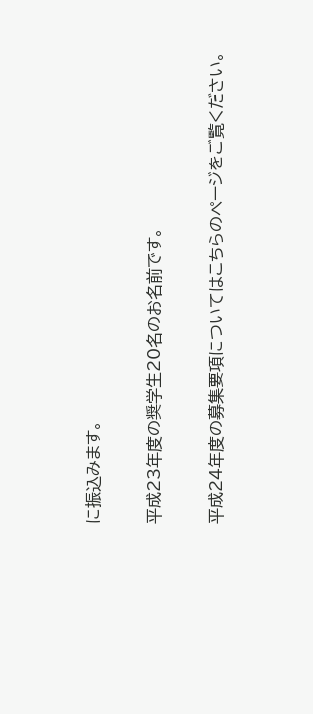に振込みます。

平成23年度の奨学生20名のお名前です。

平成24年度の募集要項についてはこちらのページをご覧ください。